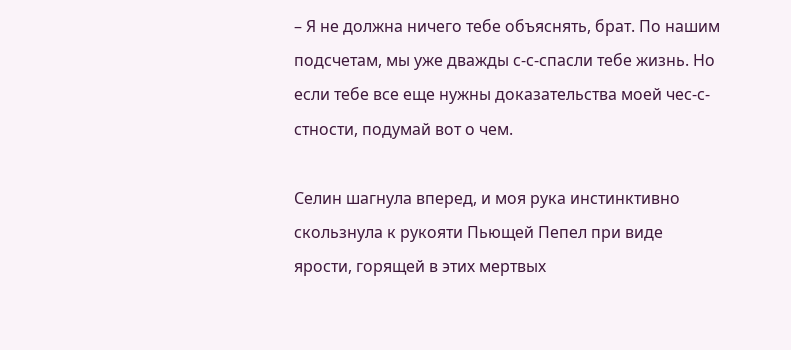– Я не должна ничего тебе объяснять, брат. По нашим подсчетам, мы уже дважды с-с-спасли тебе жизнь. Но если тебе все еще нужны доказательства моей чес-с-стности, подумай вот о чем.

Селин шагнула вперед, и моя рука инстинктивно скользнула к рукояти Пьющей Пепел при виде ярости, горящей в этих мертвых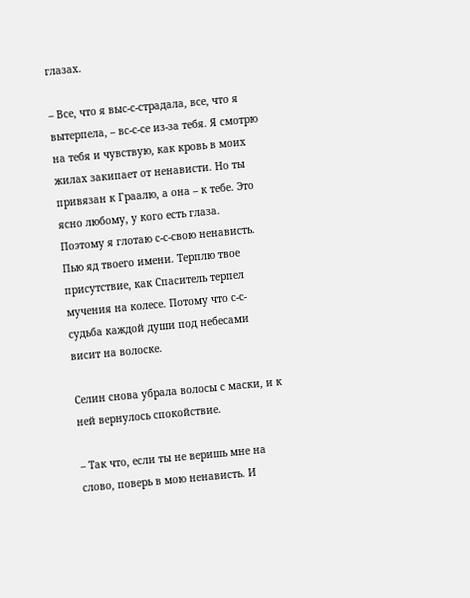глазах.

– Все, что я выс-с-страдала, все, что я вытерпела, – вс-с-се из-за тебя. Я смотрю на тебя и чувствую, как кровь в моих жилах закипает от ненависти. Но ты привязан к Граалю, а она – к тебе. Это ясно любому, у кого есть глаза. Поэтому я глотаю с-с-свою ненависть. Пью яд твоего имени. Терплю твое присутствие, как Спаситель терпел мучения на колесе. Потому что с-с-судьба каждой души под небесами висит на волоске.

Селин снова убрала волосы с маски, и к ней вернулось спокойствие.

– Так что, если ты не веришь мне на слово, поверь в мою ненависть. И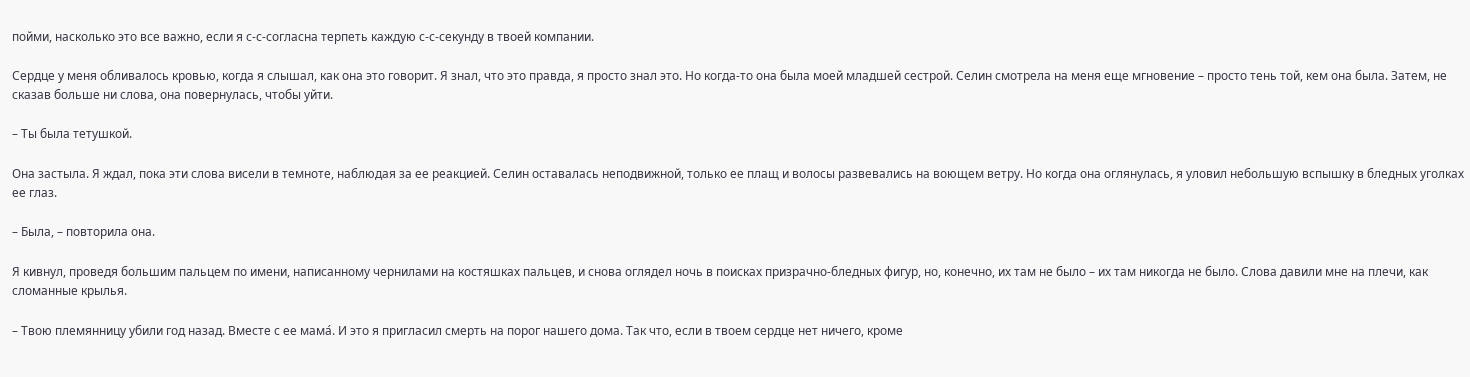пойми, насколько это все важно, если я с-с-согласна терпеть каждую с-с-секунду в твоей компании.

Сердце у меня обливалось кровью, когда я слышал, как она это говорит. Я знал, что это правда, я просто знал это. Но когда-то она была моей младшей сестрой. Селин смотрела на меня еще мгновение – просто тень той, кем она была. Затем, не сказав больше ни слова, она повернулась, чтобы уйти.

– Ты была тетушкой.

Она застыла. Я ждал, пока эти слова висели в темноте, наблюдая за ее реакцией. Селин оставалась неподвижной, только ее плащ и волосы развевались на воющем ветру. Но когда она оглянулась, я уловил небольшую вспышку в бледных уголках ее глаз.

– Была, – повторила она.

Я кивнул, проведя большим пальцем по имени, написанному чернилами на костяшках пальцев, и снова оглядел ночь в поисках призрачно-бледных фигур, но, конечно, их там не было – их там никогда не было. Слова давили мне на плечи, как сломанные крылья.

– Твою племянницу убили год назад. Вместе с ее мама́. И это я пригласил смерть на порог нашего дома. Так что, если в твоем сердце нет ничего, кроме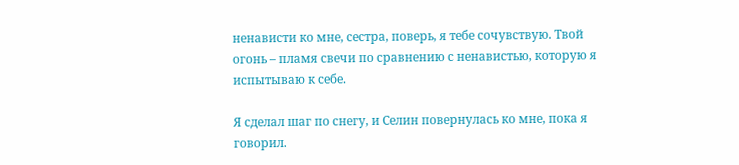ненависти ко мне, сестра, поверь, я тебе сочувствую. Твой огонь – пламя свечи по сравнению с ненавистью, которую я испытываю к себе.

Я сделал шаг по снегу, и Селин повернулась ко мне, пока я говорил.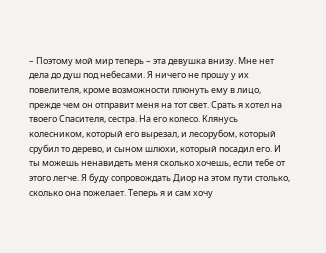– Поэтому мой мир теперь – эта девушка внизу. Мне нет дела до душ под небесами. Я ничего не прошу у их повелителя, кроме возможности плюнуть ему в лицо, прежде чем он отправит меня на тот свет. Срать я хотел на твоего Спасителя, сестра. На его колесо. Клянусь колесником, который его вырезал, и лесорубом, который срубил то дерево, и сыном шлюхи, который посадил его. И ты можешь ненавидеть меня сколько хочешь, если тебе от этого легче. Я буду сопровождать Диор на этом пути столько, сколько она пожелает. Теперь я и сам хочу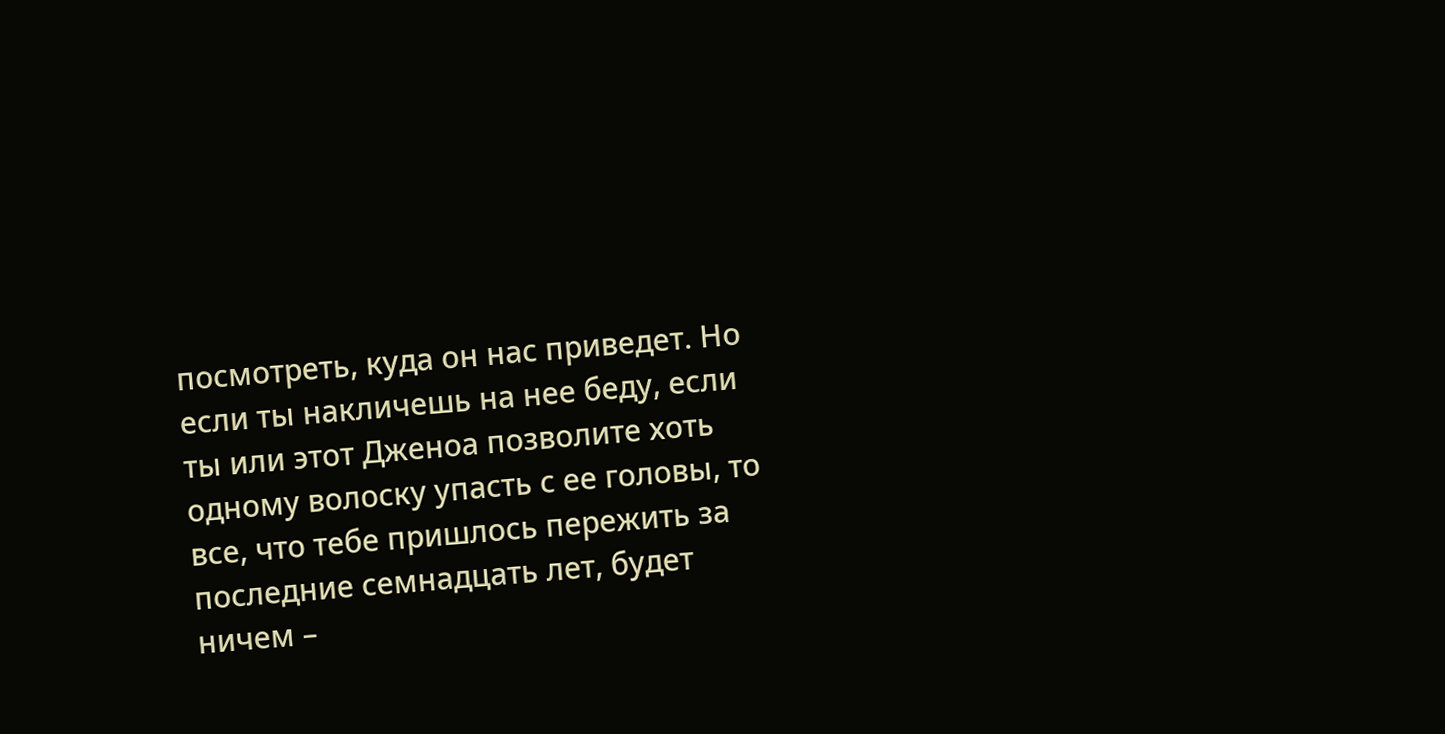посмотреть, куда он нас приведет. Но если ты накличешь на нее беду, если ты или этот Дженоа позволите хоть одному волоску упасть с ее головы, то все, что тебе пришлось пережить за последние семнадцать лет, будет ничем –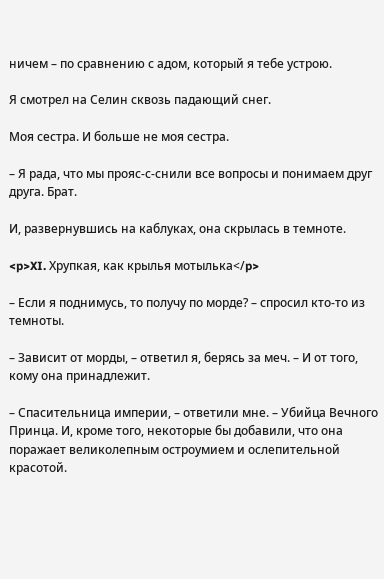ничем – по сравнению с адом, который я тебе устрою.

Я смотрел на Селин сквозь падающий снег.

Моя сестра. И больше не моя сестра.

– Я рада, что мы прояс-с-снили все вопросы и понимаем друг друга. Брат.

И, развернувшись на каблуках, она скрылась в темноте.

<p>XI. Хрупкая, как крылья мотылька</p>

– Если я поднимусь, то получу по морде? – спросил кто-то из темноты.

– Зависит от морды, – ответил я, берясь за меч. – И от того, кому она принадлежит.

– Спасительница империи, – ответили мне. – Убийца Вечного Принца. И, кроме того, некоторые бы добавили, что она поражает великолепным остроумием и ослепительной красотой.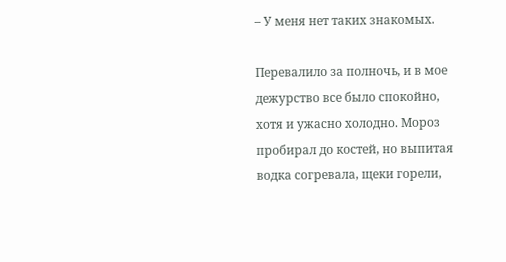– У меня нет таких знакомых.

Перевалило за полночь, и в мое дежурство все было спокойно, хотя и ужасно холодно. Мороз пробирал до костей, но выпитая водка согревала, щеки горели,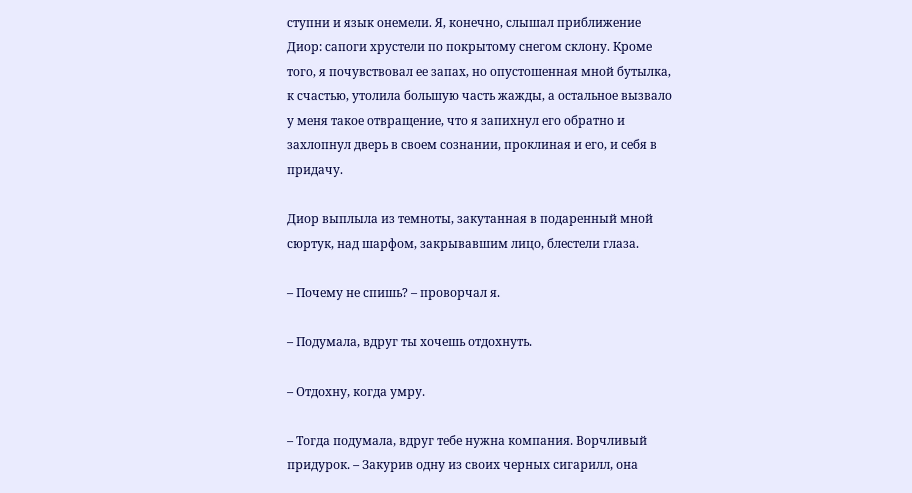ступни и язык онемели. Я, конечно, слышал приближение Диор: сапоги хрустели по покрытому снегом склону. Кроме того, я почувствовал ее запах, но опустошенная мной бутылка, к счастью, утолила большую часть жажды, а остальное вызвало у меня такое отвращение, что я запихнул его обратно и захлопнул дверь в своем сознании, проклиная и его, и себя в придачу.

Диор выплыла из темноты, закутанная в подаренный мной сюртук, над шарфом, закрывавшим лицо, блестели глаза.

– Почему не спишь? – проворчал я.

– Подумала, вдруг ты хочешь отдохнуть.

– Отдохну, когда умру.

– Тогда подумала, вдруг тебе нужна компания. Ворчливый придурок. – Закурив одну из своих черных сигарилл, она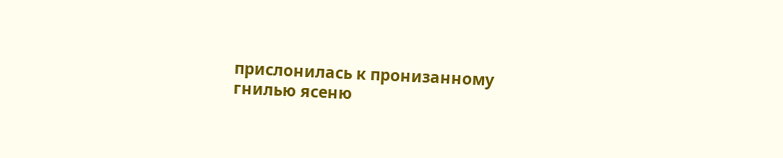прислонилась к пронизанному гнилью ясеню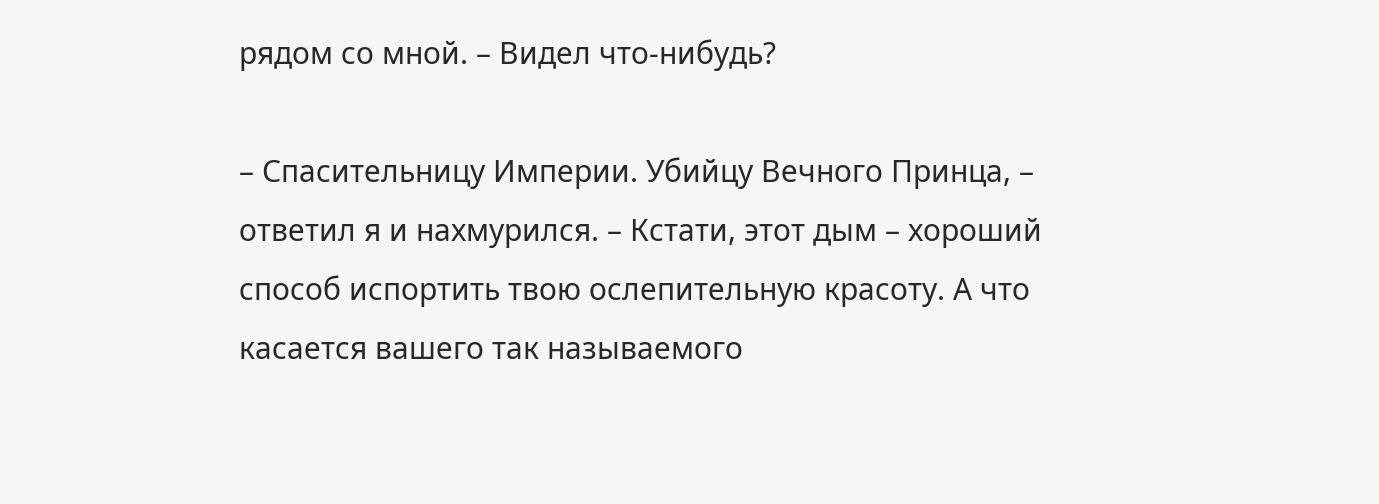рядом со мной. – Видел что-нибудь?

– Спасительницу Империи. Убийцу Вечного Принца, – ответил я и нахмурился. – Кстати, этот дым – хороший способ испортить твою ослепительную красоту. А что касается вашего так называемого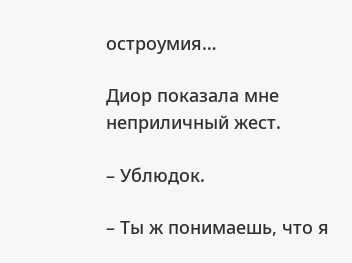остроумия…

Диор показала мне неприличный жест.

– Ублюдок.

– Ты ж понимаешь, что я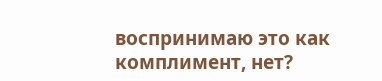воспринимаю это как комплимент, нет?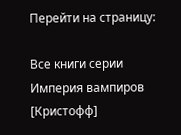Перейти на страницу:

Все книги серии Империя вампиров [Кристофф]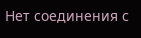Нет соединения с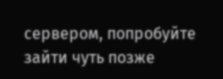сервером, попробуйте зайти чуть позже